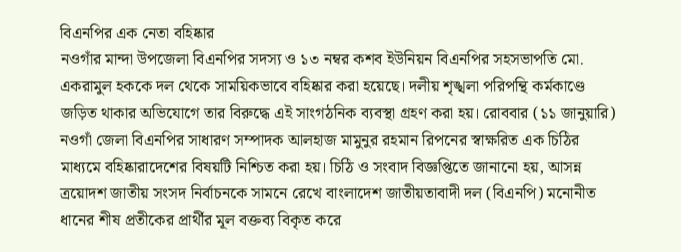বিএনপির এক নেতা বহিষ্কার
নওগাঁর মান্দা উপজেলা বিএনপির সদস্য ও ১৩ নম্বর কশব ইউনিয়ন বিএনপির সহসভাপতি মো. একরামুল হককে দল থেকে সাময়িকভাবে বহিষ্কার করা হয়েছে। দলীয় শৃঙ্খলা পরিপন্থি কর্মকাণ্ডে জড়িত থাকার অভিযোগে তার বিরুদ্ধে এই সাংগঠনিক ব্যবস্থা গ্রহণ করা হয়। রোববার (১১ জানুয়ারি) নওগাঁ জেলা বিএনপির সাধারণ সম্পাদক আলহাজ মামুনুর রহমান রিপনের স্বাক্ষরিত এক চিঠির মাধ্যমে বহিষ্কারাদেশের বিষয়টি নিশ্চিত করা হয়। চিঠি ও সংবাদ বিজ্ঞপ্তিতে জানানো হয়, আসন্ন ত্রয়োদশ জাতীয় সংসদ নির্বাচনকে সামনে রেখে বাংলাদেশ জাতীয়তাবাদী দল (বিএনপি) মনোনীত ধানের শীষ প্রতীকের প্রার্থীর মূল বক্তব্য বিকৃত করে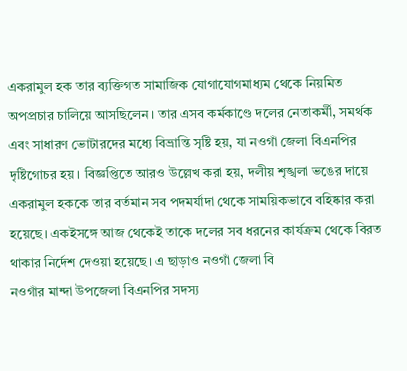একরামুল হক তার ব্যক্তিগত সামাজিক যোগাযোগমাধ্যম থেকে নিয়মিত অপপ্রচার চালিয়ে আসছিলেন। তার এসব কর্মকাণ্ডে দলের নেতাকর্মী, সমর্থক এবং সাধারণ ভোটারদের মধ্যে বিভ্রান্তি সৃষ্টি হয়, যা নওগাঁ জেলা বিএনপির দৃষ্টিগোচর হয়। বিজ্ঞপ্তিতে আরও উল্লেখ করা হয়, দলীয় শৃঙ্খলা ভঙের দায়ে একরামুল হককে তার বর্তমান সব পদমর্যাদা থেকে সাময়িকভাবে বহিষ্কার করা হয়েছে। একইসঙ্গে আজ থেকেই তাকে দলের সব ধরনের কার্যক্রম থেকে বিরত থাকার নির্দেশ দেওয়া হয়েছে। এ ছাড়াও নওগাঁ জেলা বি
নওগাঁর মান্দা উপজেলা বিএনপির সদস্য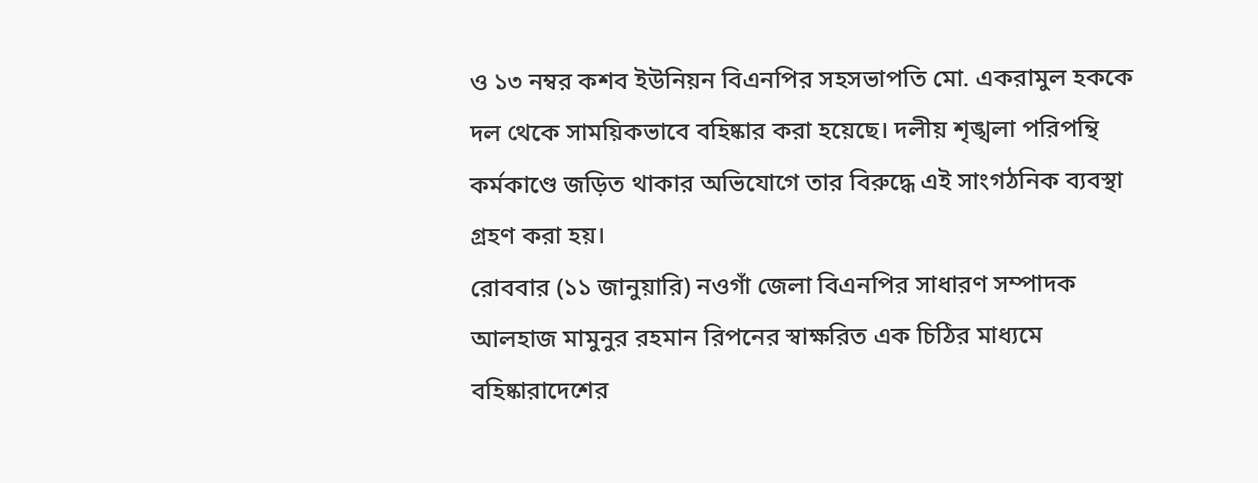ও ১৩ নম্বর কশব ইউনিয়ন বিএনপির সহসভাপতি মো. একরামুল হককে দল থেকে সাময়িকভাবে বহিষ্কার করা হয়েছে। দলীয় শৃঙ্খলা পরিপন্থি কর্মকাণ্ডে জড়িত থাকার অভিযোগে তার বিরুদ্ধে এই সাংগঠনিক ব্যবস্থা গ্রহণ করা হয়।
রোববার (১১ জানুয়ারি) নওগাঁ জেলা বিএনপির সাধারণ সম্পাদক আলহাজ মামুনুর রহমান রিপনের স্বাক্ষরিত এক চিঠির মাধ্যমে বহিষ্কারাদেশের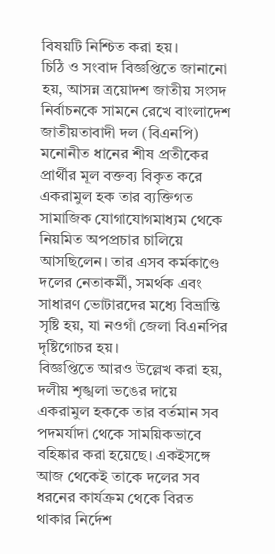বিষয়টি নিশ্চিত করা হয়।
চিঠি ও সংবাদ বিজ্ঞপ্তিতে জানানো হয়, আসন্ন ত্রয়োদশ জাতীয় সংসদ নির্বাচনকে সামনে রেখে বাংলাদেশ জাতীয়তাবাদী দল (বিএনপি) মনোনীত ধানের শীষ প্রতীকের প্রার্থীর মূল বক্তব্য বিকৃত করে একরামুল হক তার ব্যক্তিগত সামাজিক যোগাযোগমাধ্যম থেকে নিয়মিত অপপ্রচার চালিয়ে আসছিলেন। তার এসব কর্মকাণ্ডে দলের নেতাকর্মী, সমর্থক এবং সাধারণ ভোটারদের মধ্যে বিভ্রান্তি সৃষ্টি হয়, যা নওগাঁ জেলা বিএনপির দৃষ্টিগোচর হয়।
বিজ্ঞপ্তিতে আরও উল্লেখ করা হয়, দলীয় শৃঙ্খলা ভঙের দায়ে একরামুল হককে তার বর্তমান সব পদমর্যাদা থেকে সাময়িকভাবে বহিষ্কার করা হয়েছে। একইসঙ্গে আজ থেকেই তাকে দলের সব ধরনের কার্যক্রম থেকে বিরত থাকার নির্দেশ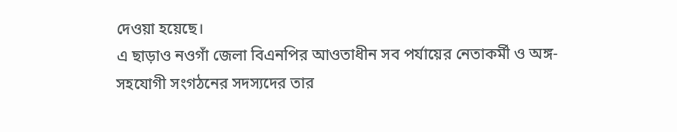দেওয়া হয়েছে।
এ ছাড়াও নওগাঁ জেলা বিএনপির আওতাধীন সব পর্যায়ের নেতাকর্মী ও অঙ্গ-সহযোগী সংগঠনের সদস্যদের তার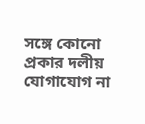সঙ্গে কোনো প্রকার দলীয় যোগাযোগ না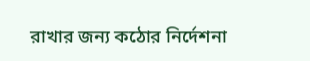রাখার জন্য কঠোর নির্দেশনা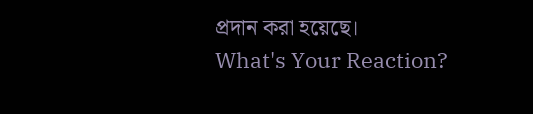প্রদান করা হয়েছে।
What's Your Reaction?